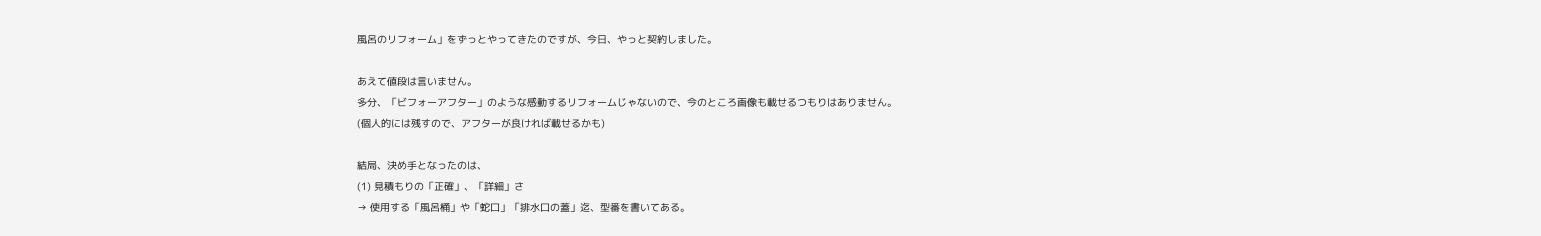風呂のリフォーム」をずっとやってきたのですが、今日、やっと契約しました。

あえて値段は言いません。
多分、「ビフォーアフター」のような感動するリフォームじゃないので、今のところ画像も載せるつもりはありません。
(個人的には残すので、アフターが良ければ載せるかも)

結局、決め手となったのは、
(1) 見積もりの「正確」、「詳細」さ
→ 使用する「風呂桶」や「蛇口」「排水口の蓋」迄、型番を書いてある。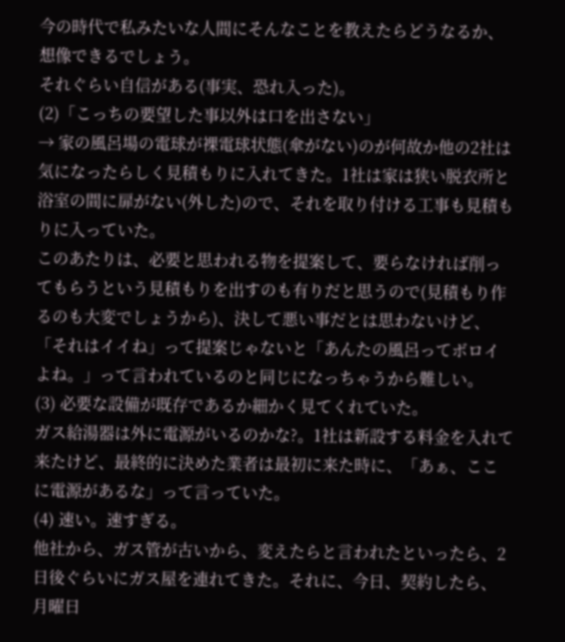今の時代で私みたいな人間にそんなことを教えたらどうなるか、想像できるでしょう。
それぐらい自信がある(事実、恐れ入った)。
(2)「こっちの要望した事以外は口を出さない」
→ 家の風呂場の電球が裸電球状態(傘がない)のが何故か他の2社は気になったらしく見積もりに入れてきた。1社は家は狭い脱衣所と浴室の間に扉がない(外した)ので、それを取り付ける工事も見積もりに入っていた。
このあたりは、必要と思われる物を提案して、要らなければ削ってもらうという見積もりを出すのも有りだと思うので(見積もり作るのも大変でしょうから)、決して悪い事だとは思わないけど、「それはイイね」って提案じゃないと「あんたの風呂ってボロイよね。」って言われているのと同じになっちゃうから難しい。
(3) 必要な設備が既存であるか細かく見てくれていた。
ガス給湯器は外に電源がいるのかな?。1社は新設する料金を入れて来たけど、最終的に決めた業者は最初に来た時に、「あぁ、ここに電源があるな」って言っていた。
(4) 速い。速すぎる。
他社から、ガス管が古いから、変えたらと言われたといったら、2日後ぐらいにガス屋を連れてきた。それに、今日、契約したら、月曜日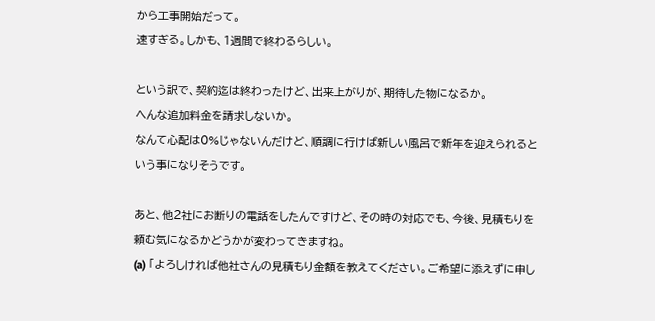から工事開始だって。
速すぎる。しかも、1週間で終わるらしい。

という訳で、契約迄は終わったけど、出来上がりが、期待した物になるか。
へんな追加料金を請求しないか。
なんて心配は0%じゃないんだけど、順調に行けば新しい風呂で新年を迎えられるという事になりそうです。

あと、他2社にお断りの電話をしたんですけど、その時の対応でも、今後、見積もりを頼む気になるかどうかが変わってきますね。
(a) 「よろしければ他社さんの見積もり金額を教えてください。ご希望に添えずに申し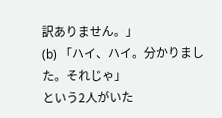訳ありません。」
(b) 「ハイ、ハイ。分かりました。それじゃ」
という2人がいた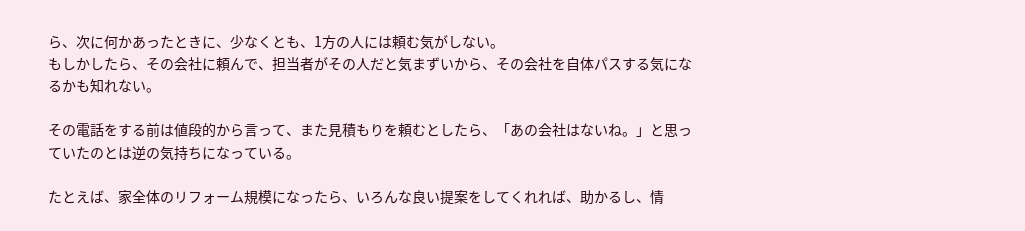ら、次に何かあったときに、少なくとも、1方の人には頼む気がしない。
もしかしたら、その会社に頼んで、担当者がその人だと気まずいから、その会社を自体パスする気になるかも知れない。

その電話をする前は値段的から言って、また見積もりを頼むとしたら、「あの会社はないね。」と思っていたのとは逆の気持ちになっている。

たとえば、家全体のリフォーム規模になったら、いろんな良い提案をしてくれれば、助かるし、情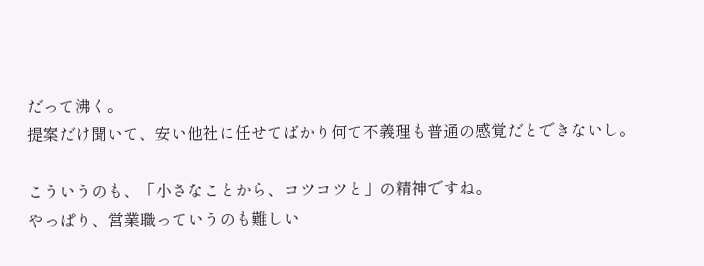だって沸く。
提案だけ聞いて、安い他社に任せてばかり何て不義理も普通の感覚だとできないし。

こういうのも、「小さなことから、コツコツと」の精神ですね。
やっぱり、営業職っていうのも難しい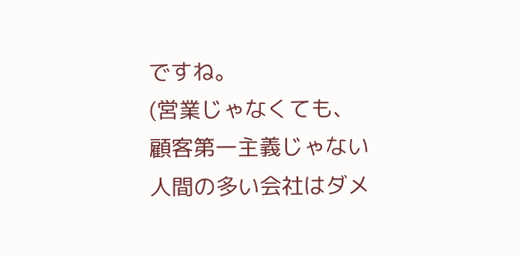ですね。
(営業じゃなくても、顧客第一主義じゃない人間の多い会社はダメ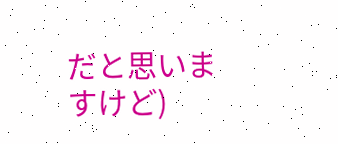だと思いますけど)